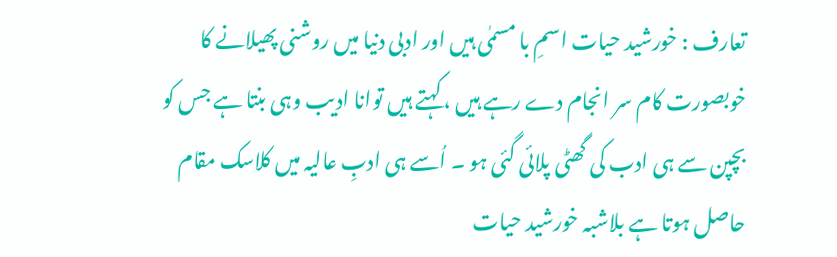تعارف : خورشید حیات اسمِ با مسمٰی ہیں اور ادبی دنیا میں روشنی پھیلانے کا خوبصورت کام سر انجام دے رہے ہیں ، کہتے ہیں توانا ادیب وہی بنتا ہے جس کو بچپن سے ہی ادب کی گھٹی پلائی گئی ہو ۔ اُسے ہی ادبِ عالیہ میں کلاسک مقام حاصل ہوتا ہے بلاشبہ خورشید حیات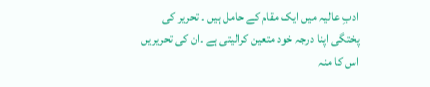ادبِ عالیہ میں ایک مقام کے حامل ہیں ۔ تحریر کی پختگی اپنا درجہ خود متعین کرالیتی ہے ۔ان کی تحریریں اس کا منہ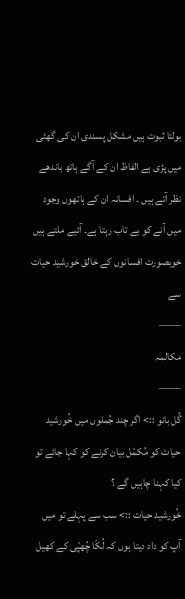بولتا ثبوت ہیں مشکل پسندی ان کی گھٹی میں پڑی ہے الفاظ ان کے آگے ہاتھ باندھے نظر آتے ہیں ۔ افسانہ ان کے ہاتھوں وجود میں آنے کو بے تاب رہتا ہے۔ آئیے ملتے ہیں خوبصورت افسانوں کے خالق خورشید حیات سے
——
مکالمہ
——
گُل بانو ::> اگر چند جُملوں میں خُورشید حیات کو مُکمّل بیان کرنے کو کہا جائے تو کیا کہنا چاہیں گے ؟
خُورشید حیات ::> سب سے پہلے تو میں آپ کو داد دیتا ہوں کہ لُکّا چُھپّی کے کھیل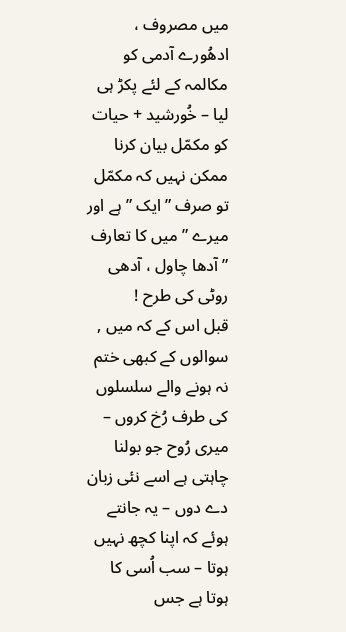میں مصروف ، ادھُورے آدمی کو مکالمہ کے لئے پکڑ ہی لیا – خُورشید + حیات کو مکمّل بیان کرنا ممکن نہیں کہ مکمّل تو صرف ” ایک ” ہے اور میرے ” میں کا تعارف ” آدھا چاول ، آدھی روٹی کی طرح !
قبل اس کے کہ میں , سوالوں کے کبھی ختم نہ ہونے والے سلسلوں کی طرف رُخ کروں – میری رُوح جو بولنا چاہتی ہے اسے نئی زبان دے دوں – یہ جانتے ہوئے کہ اپنا کچھ نہیں ہوتا – سب اُسی کا ہوتا ہے جس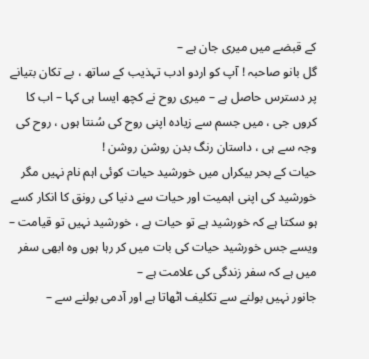کے قبضے میں میری جان ہے –
گل بانو صاحبہ ! آپ کو اردو ادب تہذیب کے ساتھ ، بے تکان بتیانے پر دسترس حاصل ہے – میری روح نے کچھ ایسا ہی کہا – اب کا کروں جی ، میں جسم سے زیادہ اپنی روح کی سُنتا ہوں ، روح کی وجہ سے ہی ، داستان رنگ بدن روشن روشن !
حیات کے بحر بیکراں میں خورشید حیات کوئی اہم نام نہیں مگر خورشید کی اپنی اہمیت اور حیات سے دنیا کی رونق کا انکار کسے ہو سکتا ہے کہ خورشید ہے تو حیات ہے ، خورشید نہیں تو قیامت – ویسے جس خورشید حیات کی بات میں کر رہا ہوں وہ ابھی سفر میں ہے کہ سفر زندگی کی علامت ہے –
جانور نہیں بولنے سے تکلیف اٹھاتا ہے اور آدمی بولنے سے –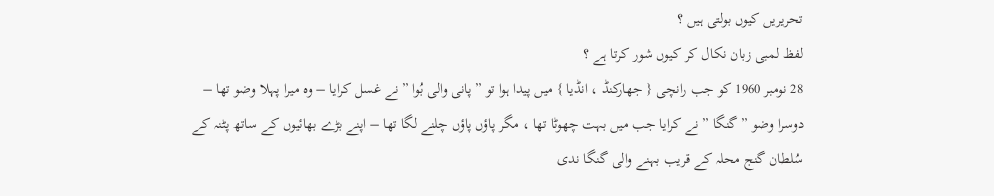تحریریں کیوں بولتی ہیں ؟
لفظ لمبی زبان نکال کر کیوں شور کرتا ہے ؟
28 نومبر 1960 کو جب رانچی { جھارکنڈ ، انڈیا } میں پیدا ہوا تو ” پانی والی بُوا ” نے غسل کرایا – وہ میرا پہلا وضو تھا – دوسرا وضو ” گنگا ” نے کرایا جب میں بہت چھوٹا تھا ، مگر پاؤں پاؤں چلنے لگا تھا – اپنے بڑے بھائیوں کے ساتھ پٹنہ کے سُلطان گنج محلہ کے قریب بہنے والی گنگا ندی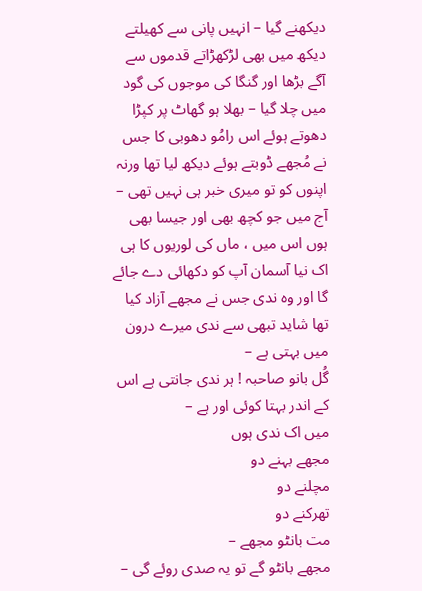دیکھنے گیا – انہیں پانی سے کھیلتے دیکھ میں بھی لڑکھڑاتے قدموں سے آگے بڑھا اور گنگا کی موجوں کی گود میں چلا گیا – بھلا ہو گھاٹ پر کپڑا دھوتے ہوئے اس رامُو دھوبی کا جس نے مُجھے ڈوبتے ہوئے دیکھ لیا تھا ورنہ اپنوں کو تو میری خبر ہی نہیں تھی – آج میں جو کچھ بھی اور جیسا بھی ہوں اس میں ، ماں کی لوریوں کا ہی اک نیا آسمان آپ کو دکھائی دے جائے گا اور وہ ندی جس نے مجھے آزاد کیا تھا شاید تبھی سے ندی میرے درون میں بہتی ہے –
گُل بانو صاحبہ ! ہر ندی جانتی ہے اس کے اندر بہتا کوئی اور ہے –
میں اک ندی ہوں
مجھے بہنے دو
مچلنے دو
تھرکنے دو
مت بانٹو مجھے –
مجھے بانٹو گے تو یہ صدی روئے گی –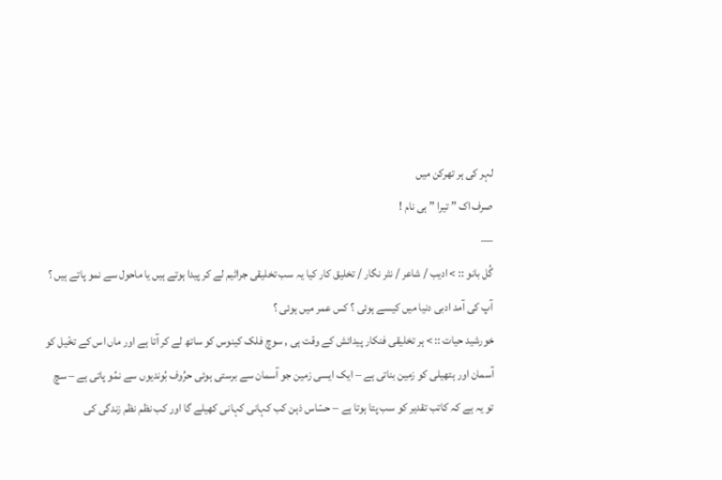لہر کی ہر تھرکن میں
صرف اک ” تیرا ” ہی نام !
—
گُل بانو :: > ادیب / شاعر / نثر نگار / تخلیق کار کیا یہ سب تخلیقی جراثیم لے کر پیدا ہوتے ہیں یا ماحول سے نمو پاتے ہیں ؟ آپ کی آمد ادبی دنیا میں کیسے ہوئی ؟ کس عمر میں ہوئی ؟
خورشید حیات :: > ہر تخلیقی فنکار پیدائش کے وقت ہی , سوچ فلک کینوس کو ساتھ لے کر آتا ہے اور ماں اس کے تخّیل کو آسمان اور ہتھیلی کو زمین بناتی ہے – ایک ایسی زمین جو آسمان سے برستی ہوئی حرُوف بُوندیوں سے نمُو پاتی ہے – سچ تو یہ ہے کہ کاتب تقدیر کو سب پتا ہوتا ہے – حسّاس ذہن کب کہانی کہانی کھیلے گا اور کب نظم نظم زندگی کی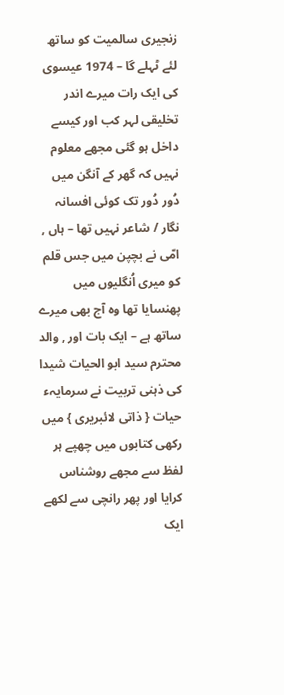زنجیری سالمیت کو ساتھ لئے ٹہلے گا – 1974 عیسوی کی ایک رات میرے اندر تخلیقی لہر کب اور کیسے داخل ہو گئی مجھے معلوم نہیں کہ گھر کے آنگن میں دُور دُور تک کوئی افسانہ نگار / شاعر نہیں تھا – ہاں , امّی نے بچپن میں جس قلم کو میری اُنگلیوں میں پھنسایا تھا وہ آج بھی میرے ساتھ ہے – ایک بات اور , والد محترم سید ابو الحیات شیدا کی ذہنی تربیت نے سرمایہء حیات { ذاتی لائبریری } میں رکھی کتابوں میں چھپے ہر لفظ سے مجھے روشناس کرایا اور پھر رانچی سے لکھے ایک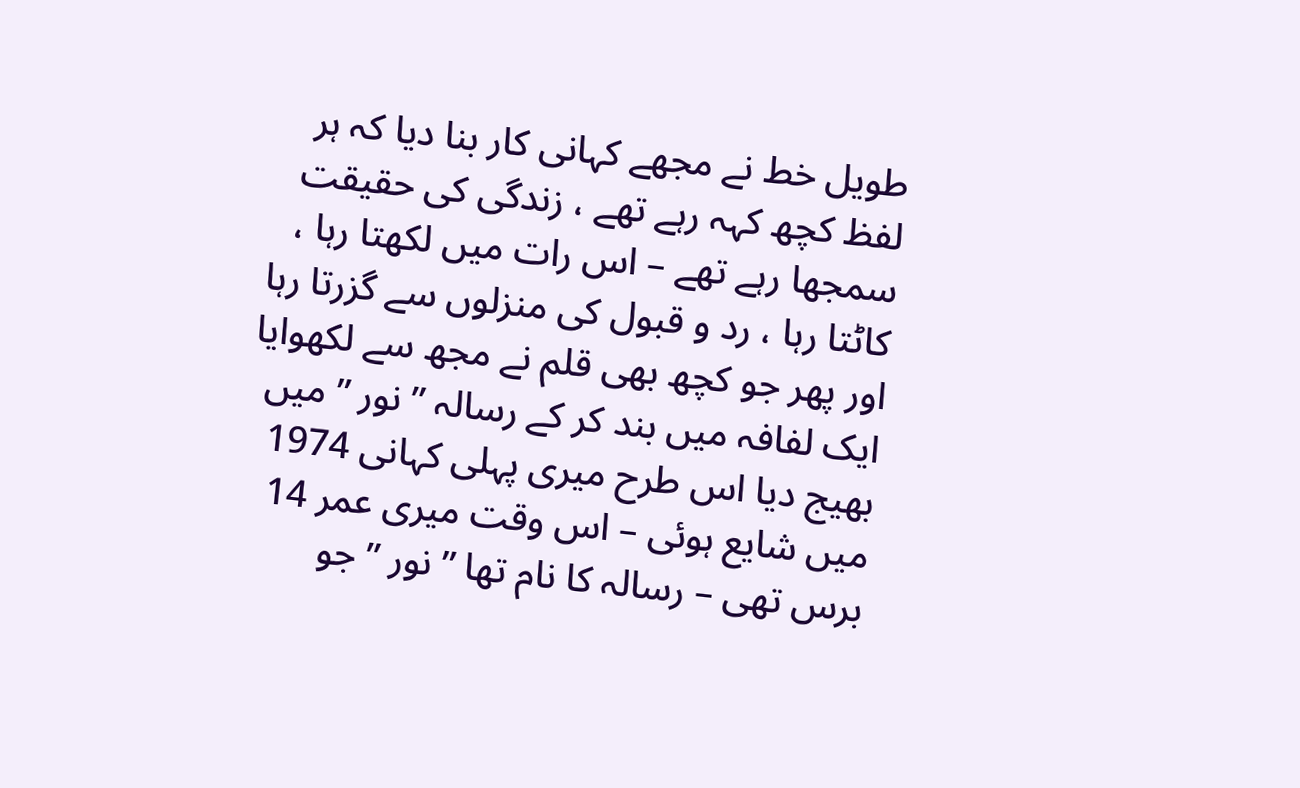طویل خط نے مجھے کہانی کار بنا دیا کہ ہر لفظ کچھ کہہ رہے تھے ، زندگی کی حقیقت سمجھا رہے تھے – اس رات میں لکھتا رہا ، کاٹتا رہا ، رد و قبول کی منزلوں سے گزرتا رہا اور پھر جو کچھ بھی قلم نے مجھ سے لکھوایا ایک لفافہ میں بند کر کے رسالہ ” نور ” میں بھیج دیا اس طرح میری پہلی کہانی 1974 میں شایع ہوئی – اس وقت میری عمر 14 برس تھی – رسالہ کا نام تھا ” نور ” جو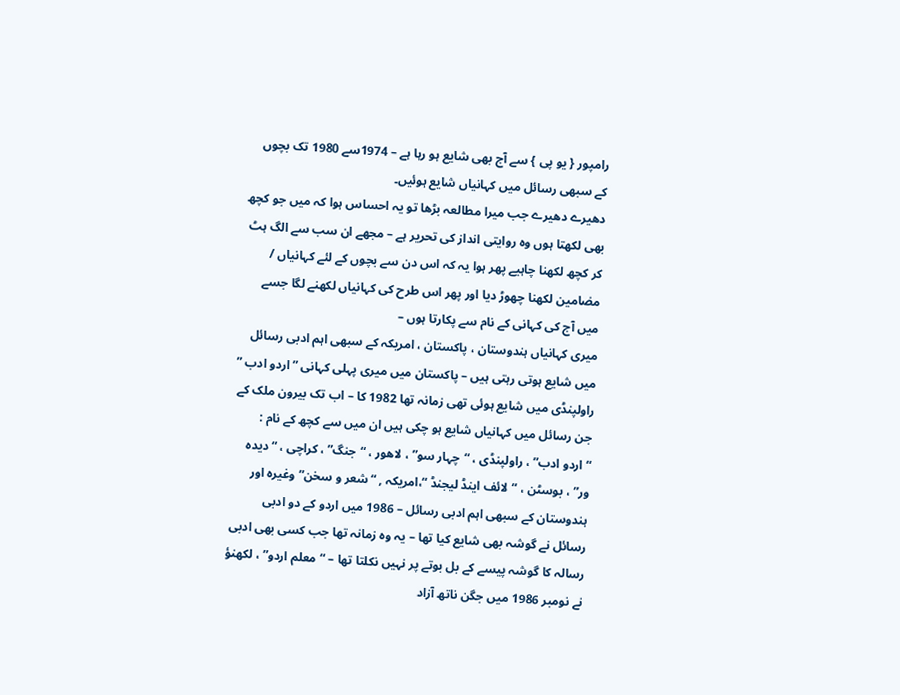رامپور { یو پی } سے آج بھی شایع ہو رہا ہے – 1974سے 1980 تک بچوں کے سبھی رسائل میں کہانیاں شایع ہوئیں۔
دھیرے دھیرے جب میرا مطالعہ بڑھا تو یہ احساس ہوا کہ میں جو کچھ بھی لکھتا ہوں وہ روایتی انداز کی تحریر ہے – مجھے ان سب سے الگ ہٹ کر کچھ لکھنا چاہیے پھر ہوا یہ کہ اس دن سے بچوں کے لئے کہانیاں / مضامین لکھنا چھوڑ دیا اور پھر اس طرح کی کہانیاں لکھنے لگا جسے میں آج کی کہانی کے نام سے پکارتا ہوں –
میری کہانیاں ہندوستان ، پاکستان ، امریکہ کے سبھی اہم ادبی رسائل میں شایع ہوتی رہتی ہیں – پاکستان میں میری پہلی کہانی ” اردو ادب ” راولپنڈی میں شایع ہوئی تھی زمانہ تھا 1982 کا – اب تک بیرون ملک کے جن رسائل میں کہانیاں شایع ہو چکی ہیں ان میں سے کچھ کے نام :
“اردو ادب” ، راولپنڈی ، “چہار سو” ، لاھور ، “جنگ” ، کراچی ، “دیدہ ور” ، بوسٹن ، “لائف اینڈ لیجنڈ “،امریکہ , “شعر و سخن” وغیرہ اور ہندوستان کے سبھی اہم ادبی رسائل – 1986 میں اردو کے دو ادبی رسائل نے گوشہ بھی شایع کیا تھا – یہ وہ زمانہ تھا جب کسی بھی ادبی رسالہ کا گوشہ پیسے کے بل بوتے پر نہیں نکلتا تھا – “معلم اردو” ، لکھنؤ نے نومبر 1986 میں جگن ناتھ آزاد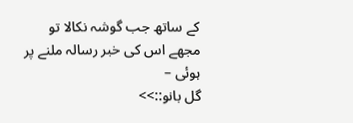کے ساتھ جب گوشہ نکالا تو مجھے اس کی خبر رسالہ ملنے پر ہوئی –
گل بانو::>>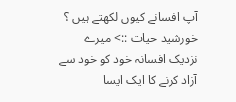آپ افسانے کیوں لکھتے ہیں ؟
خورشید حیات ::> میرے نزدیک افسانہ خود کو خود سے آزاد کرنے کا ایک ایسا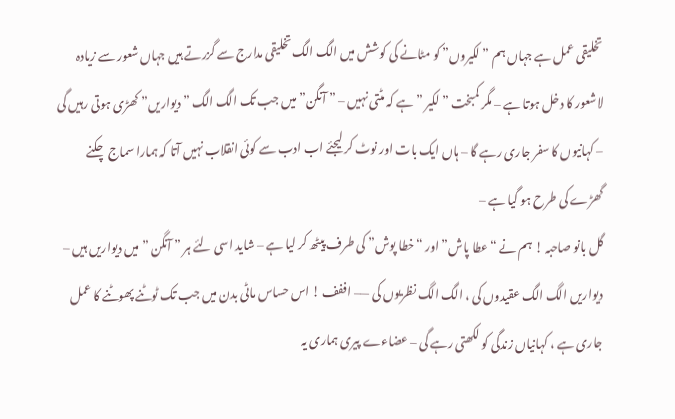تخلیقی عمل ہے جہاں ہم ” لکیروں” کو مٹانے کی کوشش میں الگ الگ تخلیقی مدارج سے گزرتے ہیں جہاں شعور سے زیادہ لاشعور کا دخل ہوتا ہے – مگر کمبخت ” لکیر ” ہے کہ مٹتی نہیں – ” آنگن” میں جب تک الگ الگ ” دیواریں” کھڑی ہوتی رہیں گی – کہانیوں کا سفر جاری رہے گا – ہاں ایک بات اور نوٹ کر لیجئے اب ادب سے کوئی انقلاب نہیں آتا کہ ہمارا سماج چکنے گھڑے کی طرح ہو گیا ہے –
گل بانو صاحبہ ! ہم نے “عطا پاش” اور “خطا پوش” کی طرف پیٹھ کر لیا ہے – شاید اسی لئے ہر ” آنگن ” میں دیواریں ہیں – دیواریں الگ الگ عقیدوں کی ، الگ الگ نظریوں کی —– اففف ! اس حساس ماٹی بدن میں جب تک ٹوٹنے پھوٹنے کا عمل جاری ہے ، کہانیاں زندگی کو لکھتی رہے گی – عضاءے پیری ہماری یہ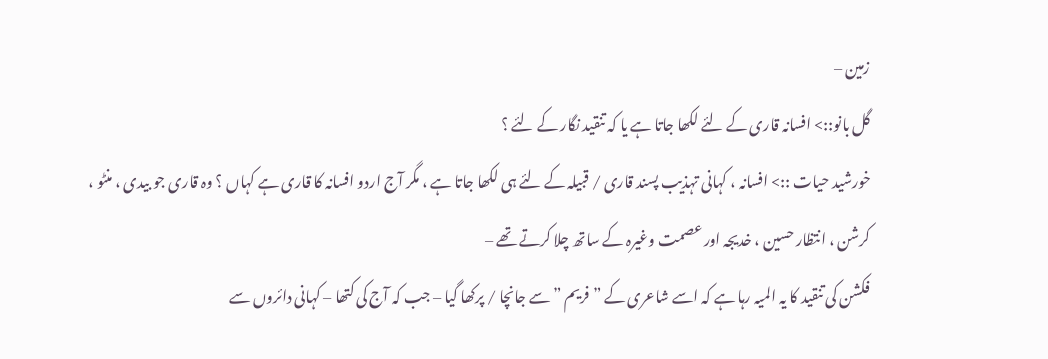زمین –
گل بانو::> افسانہ قاری کے لئے لکھا جاتا ہے یا کہ تنقید نگار کے لئے ؟
خورشید حیات ::> افسانہ ، کہانی تہذیب پسند قاری / قبیلہ کے لئے ہی لکھا جاتا ہے ، مگر آج اردو افسانہ کا قاری ہے کہاں ؟ وہ قاری جو بیدی ، منٹو ، کرشن ، انتظار حسین ، خدیجہ اور عصمت وغیرہ کے ساتھ چلا کرتے تھے –
فکشن کی تنقید کا یہ المیہ رہا ہے کہ اسے شاعری کے ” فریم ” سے جانچا / پرکھا گیا – جب کہ آج کی کتھا – کہانی دائروں سے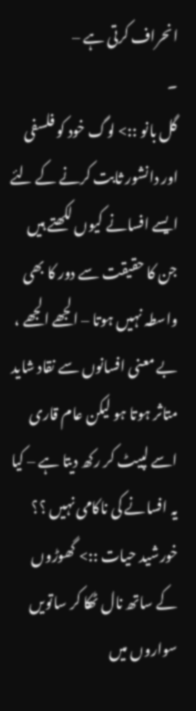انحراف کرتی ہے –
۔
گل بانو ::> لوگ خود کو فلسفی اور دانشور ثابت کرنے کے لئے ایسے افسانے کیوں لکھتے ہیں جن کا حقیقت سے دور کا بھی واسطہ نہیں ہوتا – الجھے الجھے ، بے معنی افسانوں سے نقاد شاید متاثر ہوتا ہو لیکن عام قاری اسے لپیٹ کر رکھ دیتا ہے – کیا یہ افسانے کی ناکامی نہیں ؟؟
خورشید حیات ::> گھوڑوں کے ساتھ نال ٹھکا کر ساتویں سواروں میں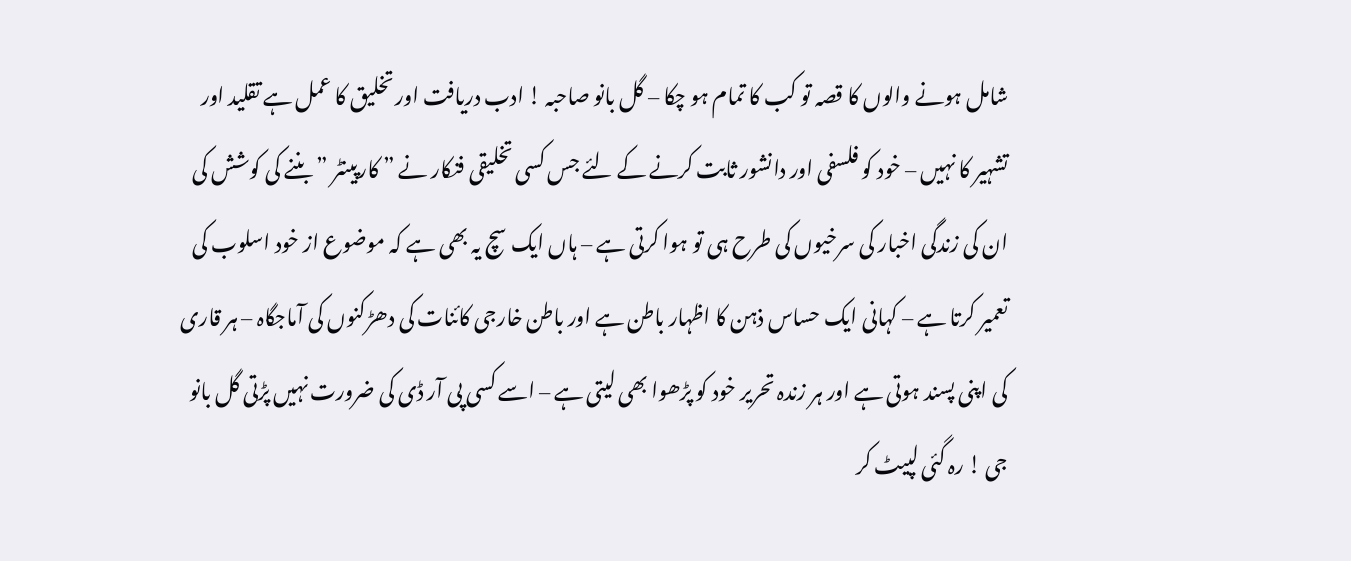شامل ہونے والوں کا قصہ تو کب کا تمام ہو چکا – گل بانو صاحبہ ! ادب دریافت اور تخلیق کا عمل ہے تقلید اور تشہیر کا نہیں – خود کو فلسفی اور دانشور ثابت کرنے کے لئے جس کسی تخلیقی فنکار نے ” کارپینٹر ” بننے کی کوشش کی ان کی زندگی اخبار کی سرخیوں کی طرح ہی تو ہوا کرتی ہے – ہاں ایک سچ یہ بھی ہے کہ موضوع از خود اسلوب کی تعمیر کرتا ہے – کہانی ایک حساس ذہن کا اظہار باطن ہے اور باطن خارجی کائنات کی دھڑکنوں کی آماجگاہ – ہر قاری کی اپنی پسند ہوتی ہے اور ہر زندہ تحریر خود کو پڑھوا بھی لیتی ہے – اسے کسی پی آر ڈی کی ضرورت نہیں پڑتی گل بانو جی ! رہ گئی لپیٹ کر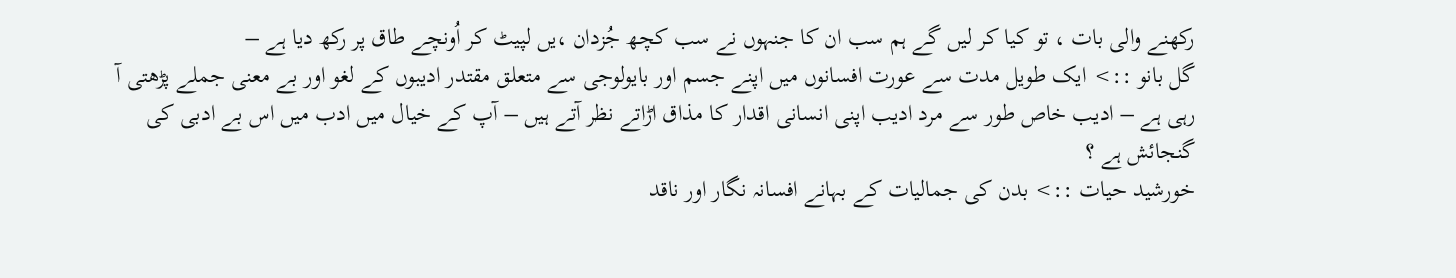رکھنے والی بات ، تو کیا کر لیں گے ہم سب ان کا جنہوں نے سب کچھ جُزدان ،یں لپیٹ کر اُونچے طاق پر رکھ دیا ہے –
گل بانو ::> ایک طویل مدت سے عورت افسانوں میں اپنے جسم اور بایولوجی سے متعلق مقتدر ادیبوں کے لغو اور بے معنی جملے پڑھتی آ رہی ہے – ادیب خاص طور سے مرد ادیب اپنی انسانی اقدار کا مذاق اڑاتے نظر آتے ہیں – آپ کے خیال میں ادب میں اس بے ادبی کی گنجائش ہے ؟
خورشید حیات ::> بدن کی جمالیات کے بہانے افسانہ نگار اور ناقد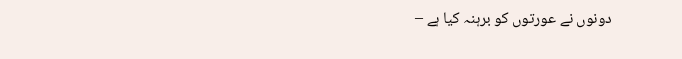دونوں نے عورتوں کو برہنہ کیا ہے –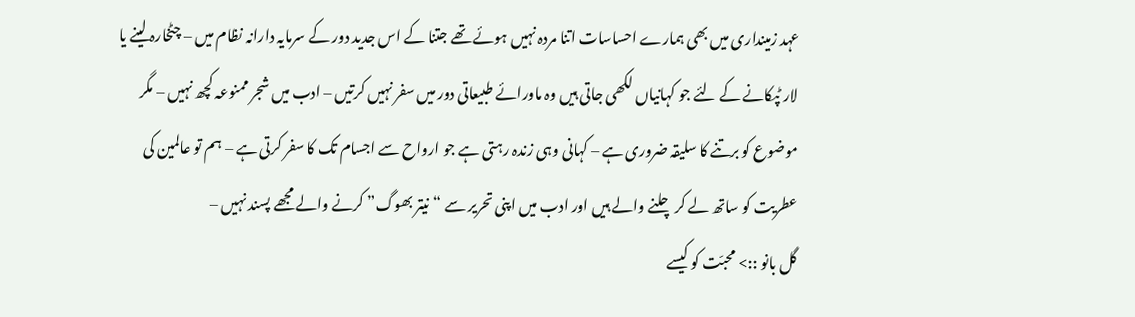عہد زمینداری میں بھی ہمارے احساسات اتنا مردہ نہیں ہوئے تھے جتنا کے اس جدید دور کے سرمایہ دارانہ نظام میں – چٹخارہ لینے یا لار ٹپکانے کے لئے جو کہانیاں لکھی جاتی ہیں وہ ماورائے طبیعاتی دور میں سفر نہیں کرتیں – ادب میں شجر ممنوعہ کچھ نہیں – مگر موضوع کو برتنے کا سلیقہ ضروری ہے – کہانی وہی زندہ رہتی ہے جو ارواح سے اجسام تک کا سفر کرتی ہے – ہم تو عالمین کی عطریت کو ساتھ لے کر چلنے والے ہیں اور ادب میں اپنی تحریر سے “نیتر بھوگ” کرنے والے مجھے پسند نہیں –
گل بانو ::> محبّت کو کیسے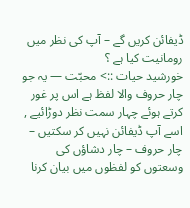ڈیفائن کریں گے – آپ کی نظر میں رومانیت کیا ہے ؟
خورشید حیات ::> محبّت — یہ جو چار حروف والا لفظ ہے اس پر غور کرتے ہوئے چہار سمت نظر دوڑائیے , اسے آپ ڈیفائن نہیں کر سکتیں – چار حروف – چار دشاؤں کی وسعتوں کو لفظوں میں بیان کرنا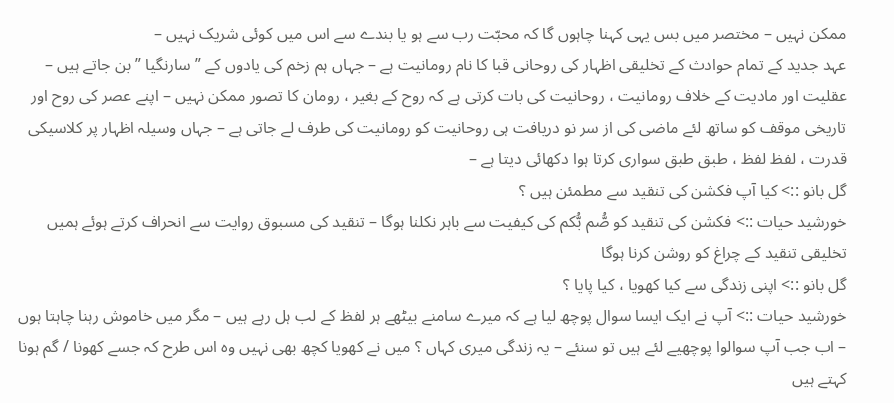ممکن نہیں – مختصر میں بس یہی کہنا چاہوں گا کہ محبّت رب سے ہو یا بندے سے اس میں کوئی شریک نہیں –
عہد جدید کے تمام حوادث کے تخلیقی اظہار کی روحانی قبا کا نام رومانیت ہے – جہاں ہم زخم کی یادوں کے ” سارنگیا ” بن جاتے ہیں – عقلیت اور مادیت کے خلاف رومانیت ، روحانیت کی بات کرتی ہے کہ روح کے بغیر ، رومان کا تصور ممکن نہیں – اپنے عصر کی روح اور تاریخی موقف کو ساتھ لئے ماضی کی از سر نو دریافت ہی روحانیت کو رومانیت کی طرف لے جاتی ہے – جہاں وسیلہ اظہار پر کلاسیکی قدرت ، لفظ لفظ ، طبق طبق سواری کرتا ہوا دکھائی دیتا ہے –
گل بانو ::> کیا آپ فکشن کی تنقید سے مطمئن ہیں ؟
خورشید حیات ::> فکشن کی تنقید کو صُّم بُّکم کی کیفیت سے باہر نکلنا ہوگا – تنقید کی مسبوق روایت سے انحراف کرتے ہوئے ہمیں تخلیقی تنقید کے چراغ کو روشن کرنا ہوگا
گل بانو ::> اپنی زندگی سے کیا کھویا ، کیا پایا ؟
خورشید حیات ::> آپ نے ایک ایسا سوال پوچھ لیا ہے کہ میرے سامنے بیٹھے ہر لفظ کے لب ہل رہے ہیں – مگر میں خاموش رہنا چاہتا ہوں – اب جب آپ سوالوا پوچھیے لئے ہیں تو سنئے – یہ زندگی میری کہاں ؟ میں نے کھویا کچھ بھی نہیں وہ اس طرح کہ جسے کھونا / گم ہونا کہتے ہیں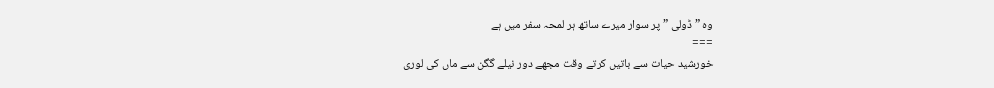وہ ” ڈولی ” پر سوار میرے ساتھ ہر لمحہ سفر میں ہے
===
خورشید حیات سے باتیں کرتے وقت مجھے دور نیلے گگن سے ماں کی لوری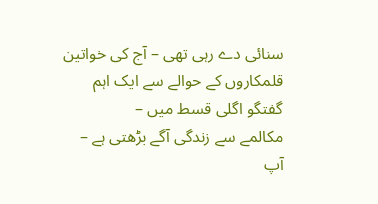سنائی دے رہی تھی – آج کی خواتین قلمکاروں کے حوالے سے ایک اہم گفتگو اگلی قسط میں –
مکالمے سے زندگی آگے بڑھتی ہے – آپ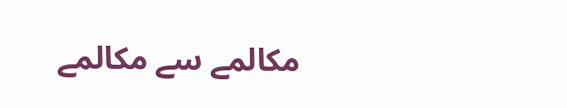مکالمے سے مکالمے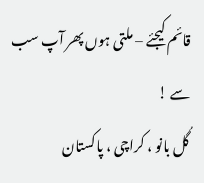قائم کیجئے – ملتی ہوں پھر آپ سب سے !
گُل بانو ، کراچی ، پاکستان